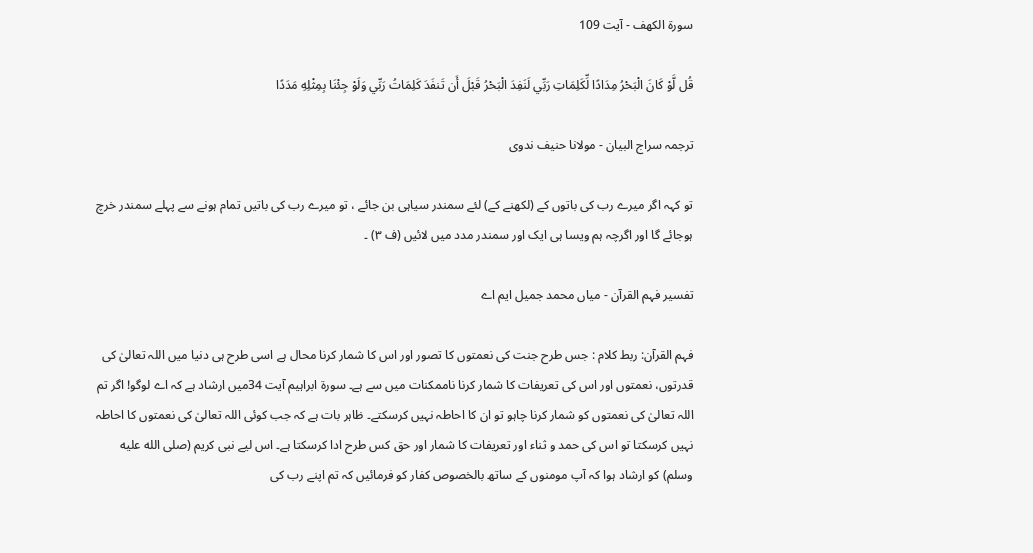سورة الكهف - آیت 109

قُل لَّوْ كَانَ الْبَحْرُ مِدَادًا لِّكَلِمَاتِ رَبِّي لَنَفِدَ الْبَحْرُ قَبْلَ أَن تَنفَدَ كَلِمَاتُ رَبِّي وَلَوْ جِئْنَا بِمِثْلِهِ مَدَدًا

ترجمہ سراج البیان - مولانا حنیف ندوی

تو کہہ اگر میرے رب کی باتوں کے (لکھنے کے) لئے سمندر سیاہی بن جائے ، تو میرے رب کی باتیں تمام ہونے سے پہلے سمندر خرچ ہوجائے گا اور اگرچہ ہم ویسا ہی ایک اور سمندر مدد میں لائیں (ف ٣) ۔

تفسیر فہم القرآن - میاں محمد جمیل ایم اے

فہم القرآن: ربط کلام : جس طرح جنت کی نعمتوں کا تصور اور اس کا شمار کرنا محال ہے اسی طرح ہی دنیا میں اللہ تعالیٰ کی قدرتوں، نعمتوں اور اس کی تعریفات کا شمار کرنا ناممکنات میں سے ہے۔ سورۃ ابراہیم آیت 34میں ارشاد ہے کہ اے لوگو! اگر تم اللہ تعالیٰ کی نعمتوں کو شمار کرنا چاہو تو ان کا احاطہ نہیں کرسکتے۔ ظاہر بات ہے کہ جب کوئی اللہ تعالیٰ کی نعمتوں کا احاطہ نہیں کرسکتا تو اس کی حمد و ثناء اور تعریفات کا شمار اور حق کس طرح ادا کرسکتا ہے۔ اس لیے نبی کریم (صلى الله عليه وسلم) کو ارشاد ہوا کہ آپ مومنوں کے ساتھ بالخصوص کفار کو فرمائیں کہ تم اپنے رب کی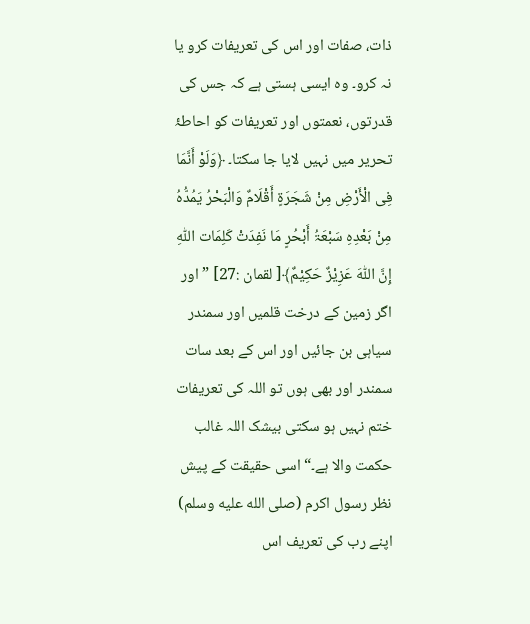ذات، صفات اور اس کی تعریفات کرو یا نہ کرو۔ وہ ایسی ہستی ہے کہ جس کی قدرتوں، نعمتوں اور تعریفات کو احاطۂ تحریر میں نہیں لایا جا سکتا۔ ﴿وَلَوْ أَنَّمَا فِی الْأَرْضِ مِنْ شَجَرَۃٍ أَقْلَامٌ وَالْبَحْرُ یَمُدُّہُ مِنْ بَعْدِہِ سَبْعَۃُ أَبْحُرٍ مَا نَفِدَتْ کَلِمَات اللّٰہِ إِنَّ اللّٰہَ عَزِیْزٌ حَکِیْمٌ﴾[ لقمان :27] ” اور اگر زمین کے درخت قلمیں اور سمندر سیاہی بن جائیں اور اس کے بعد سات سمندر اور بھی ہوں تو اللہ کی تعریفات ختم نہیں ہو سکتی بیشک اللہ غالب حکمت والا ہے۔“ اسی حقیقت کے پیش نظر رسول اکرم (صلى الله عليه وسلم) اپنے رب کی تعریف اس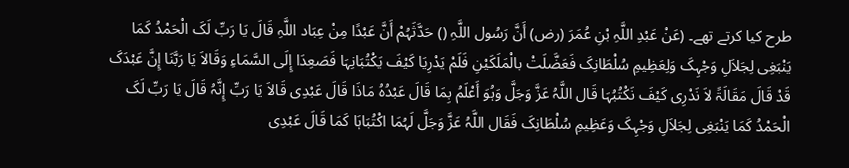طرح کیا کرتے تھے۔ (عَنْ عَبْدِ اللَّہِ بْنِ عُمَرَ (رض) أَنَّ رَسُول اللَّہِ () حَدَّثَہُمْ أَنَّ عَبْدًا مِنْ عِبَاد اللَّہِ قَالَ یَا رَبِّ لَکَ الْحَمْدُ کَمَا یَنْبَغِی لِجَلاَلِ وَجْہِکَ وَلِعَظِیمِ سُلْطَانِکَ فَعَضَّلَتْ بالْمَلَکَیْنِ فَلَمْ یَدْرِیَا کَیْفَ یَکْتُبَانِہَا فَصَعِدَا إِلَی السَّمَاءِ وَقَالاَ یَا رَبَّنَا إِنَّ عَبْدَکَ قَدْ قَالَ مَقَالَۃً لاَ نَدْرِی کَیْفَ نَکْتُبُہَا قَال اللَّہُ عَزَّ وَجَلَّ وَہُوَ أَعْلَمُ بِمَا قَالَ عَبْدُہُ مَاذَا قَالَ عَبْدِی قَالاَ یَا رَبِّ إِنَّہُ قَالَ یَا رَبِّ لَکَ الْحَمْدُ کَمَا یَنْبَغِی لِجَلاَلِ وَجْہِکَ وَعَظِیمِ سُلْطَانِکَ فَقَال اللَّہُ عَزَّ وَجَلَّ لَہُمَا اکْتُبَاہَا کَمَا قَالَ عَبْدِی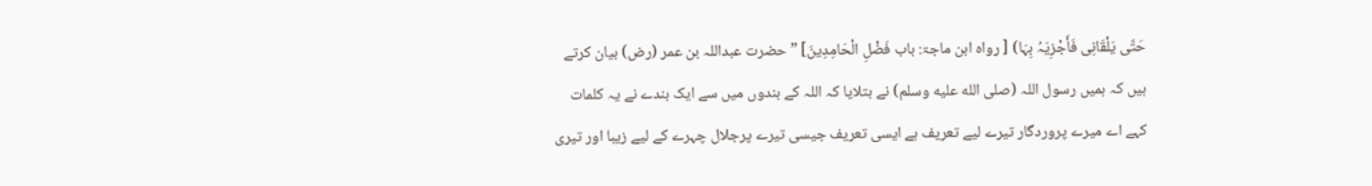حَتَّی یَلْقَانِی فَأَجْزِیَہُ بِہَا) [ رواہ ابن ماجۃ: باب فَضْلِ الْحَامِدِینَ] ” حضرت عبداللہ بن عمر (رض) بیان کرتے ہیں کہ ہمیں رسول اللہ (صلى الله عليه وسلم) نے بتلایا کہ اللہ کے بندوں میں سے ایک بندے نے یہ کلمات کہے اے میرے پروردگار تیرے لیے تعریف ہے ایسی تعریف جیسی تیرے پرجلال چہرے کے لیے زیبا اور تیری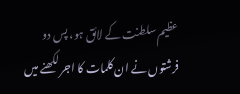عظیم سلطنت کے لائق ہو، پس دو فرشتوں نے ان کلمات کا اجر لکھنے میں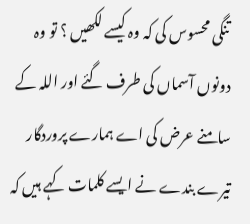تنگی محسوس کی کہ وہ کیسے لکھیں ؟ تو وہ دونوں آسماں کی طرف گئے اور اللہ کے سامنے عرض کی اے ہمارے پروردگار تیرے بندے نے ایسے کلمات کہے ہیں کہ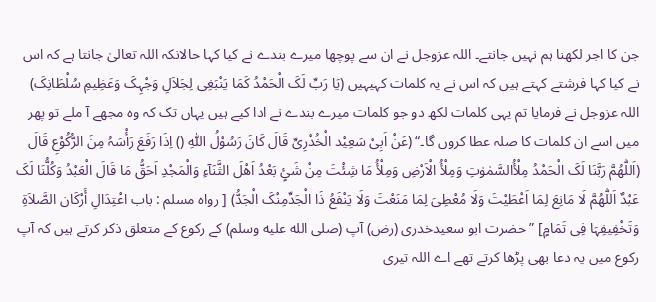جن کا اجر لکھنا ہم نہیں جانتے۔ اللہ عزوجل نے ان سے پوچھا میرے بندے نے کیا کہا حالانکہ اللہ تعالیٰ جانتا ہے کہ اس نے کیا کہا فرشتے کہتے ہیں کہ اس نے یہ کلمات کہیہیں (یَا رَبِّ لَکَ الْحَمْدُ کَمَا یَنْبَغِی لِجَلاَلِ وَجْہِکَ وَعَظِیمِ سُلْطَانِکَ) اللہ عزوجل نے فرمایا تم یہی کلمات لکھ دو جو کلمات میرے بندے نے ادا کیے ہیں یہاں تک کہ وہ مجھے آ ملے تو پھر میں اسے ان کلمات کا صلہ عطا کروں گا۔“ (عَنْ اَبِیْ سَعِیْد الْخُدْرِیِّ قَالَ کَانَ رَسُوْلُ اللّٰہِ () اِذَا رَفَعَ رَأْسَہُ مِنَ الرُّکُوْعِ قَالَ (اَللّٰھُمَّ رَبَّنَا لَکَ الْحَمْدُ مِلْأُالسَّمٰوٰتِ وَمِلْأُ الْاَرْضِ وَمِلْأُ مَا شِئْتَ مِنْ شَئٍ بَعْدُ اَھْلَ الثَّنَآءِ وَالْمَجْدِ اَحَقُّ مَا قَالَ الْعَبْدُ وَکُلُّنَا لَکَ عَبْدٌ اَللّٰھُمَّ لَا مَانِعَ لِمَا اَعْطَیْتَ وَلَا مُعْطِیَ لِمَا مَنَعْتَ وَلَا یَنْفَعُ ذَا الْجَدِّمِنْکَ الْجَدُّ) [ رواہ مسلم : باب اعْتِدَالِ أَرْکَان الصَّلاَۃِ وَتَخْفِیفِہَا فِی تَمَامٍ] ” حضرت ابو سعیدخدری (رض) آپ (صلى الله عليه وسلم) کے رکوع کے متعلق ذکر کرتے ہیں کہ آپ رکوع میں یہ دعا بھی پڑھا کرتے تھے اے اللہ تیری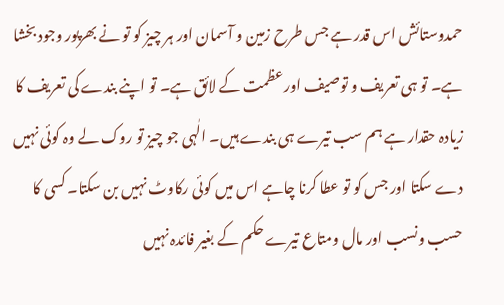حمدوستائش اس قدر ہے جس طرح زمین و آسمان اور ہر چیز کو تو نے بھرپور وجود بخشا ہے۔ تو ہی تعریف و توصیف اور عظمت کے لائق ہے۔ تو اپنے بندے کی تعریف کا زیادہ حقدار ہے ہم سب تیرے ہی بندے ہیں۔ الٰہی جو چیز تو روک لے وہ کوئی نہیں دے سکتا اور جس کو تو عطا کرنا چاہے اس میں کوئی رکاوٹ نہیں بن سکتا۔ کسی کا حسب ونسب اور مال ومتاع تیرے حکم کے بغیر فائدہ نہیں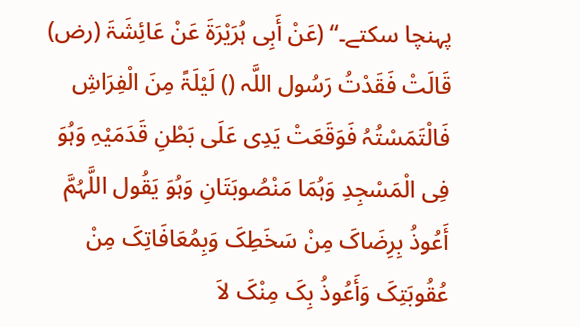پہنچا سکتے۔“ (عَنْ أَبِی ہُرَیْرَۃَ عَنْ عَائِشَۃَ (رض) قَالَتْ فَقَدْتُ رَسُول اللَّہ () لَیْلَۃً مِنَ الْفِرَاشِ فَالْتَمَسْتُہُ فَوَقَعَتْ یَدِی عَلَی بَطْنِ قَدَمَیْہِ وَہُوَ فِی الْمَسْجِدِ وَہُمَا مَنْصُوبَتَانِ وَہُوَ یَقُول اللَّہُمَّ أَعُوذُ بِرِضَاکَ مِنْ سَخَطِکَ وَبِمُعَافَاتِکَ مِنْ عُقُوبَتِکَ وَأَعُوذُ بِکَ مِنْکَ لاَ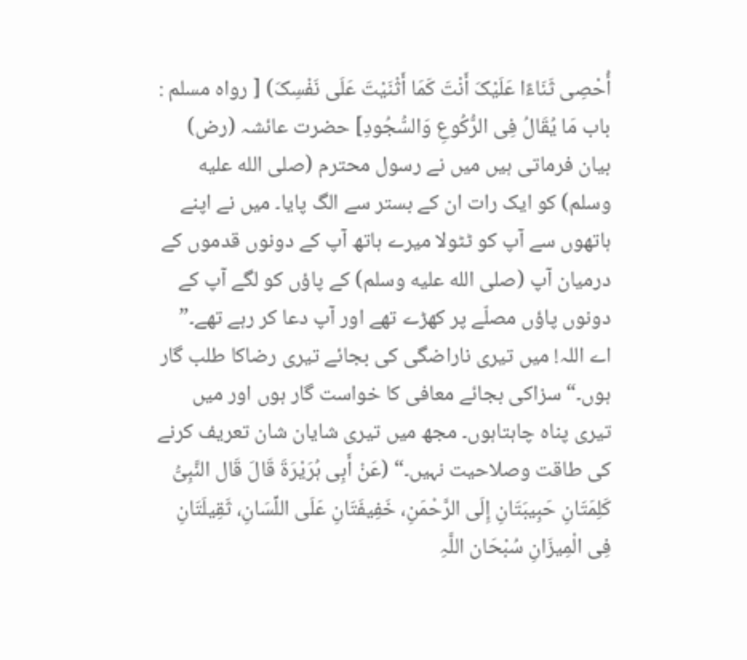أُحْصِی ثَنَاءًا عَلَیْکَ أَنْتَ کَمَا أَثْنَیْتَ عَلَی نَفْسِکَ) [ رواہ مسلم : باب مَا یُقَالُ فِی الرُّکُوعِ وَالسُّجُودِ] حضرت عائشہ (رض) بیان فرماتی ہیں میں نے رسول محترم (صلى الله عليه وسلم) کو ایک رات ان کے بستر سے الگ پایا۔ میں نے اپنے ہاتھوں سے آپ کو ٹٹولا میرے ہاتھ آپ کے دونوں قدموں کے درمیان آپ (صلى الله عليه وسلم) کے پاؤں کو لگے آپ کے دونوں پاؤں مصلّے پر کھڑے تھے اور آپ دعا کر رہے تھے۔” اے اللہ! میں تیری ناراضگی کی بجائے تیری رضاکا طلب گار ہوں۔“ سزاکی بجائے معافی کا خواست گار ہوں اور میں تیری پناہ چاہتاہوں۔ مجھ میں تیری شایان شان تعریف کرنے کی طاقت وصلاحیت نہیں۔“ (عَنْ أَبِی ہُرَیْرَۃَ قَالَ قَال النَّبِیُّ کَلِمَتَانِ حَبِیبَتَانِ إِلَی الرَّحْمَنِ، خَفِیفَتَانِ عَلَی اللِّسَانِ، ثَقِیلَتَانِ فِی الْمِیزَانِ سُبْحَان اللَّہِ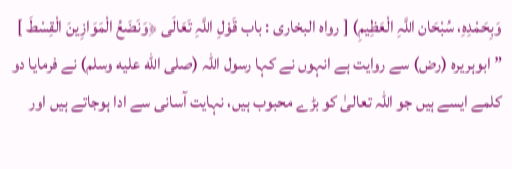وَبِحَمْدِہِ، سُبْحَان اللَّہِ الْعَظِیمِ) [ رواہ البخاری : باب قَوْلِ اللَّہِ تَعَالَی ﴿وَنَضَعُ الْمَوَازِینَ الْقِسْطَ ] ” ابوہریرہ (رض) سے روایت ہے انہوں نے کہا رسول اللہ (صلى الله عليه وسلم) نے فرمایا دو کلمے ایسے ہیں جو اللہ تعالیٰ کو بڑے محبوب ہیں، نہایت آسانی سے ادا ہوجاتے ہیں اور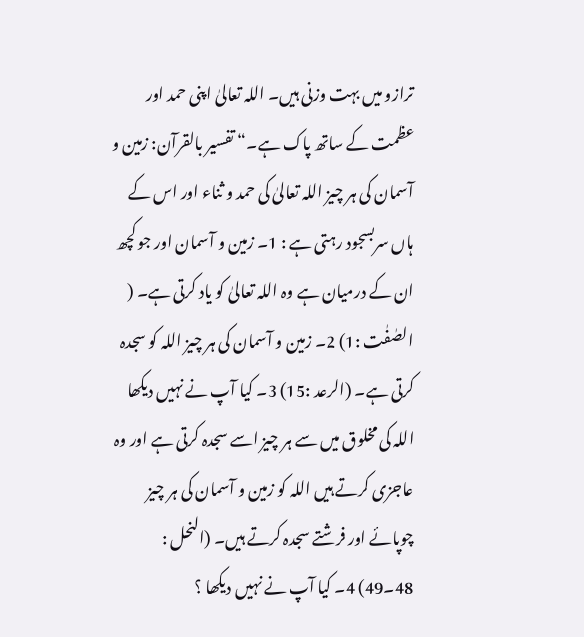ترازو میں بہت وزنی ہیں۔ اللہ تعالیٰ اپنی حمد اور عظمت کے ساتھ پاک ہے۔“ تفسیر بالقرآن: زمین و آسمان کی ہر چیز اللہ تعالیٰ کی حمد و ثناء اور اس کے ہاں سربسجود رہتی ہے : 1۔ زمین و آسمان اور جو کچھ ان کے درمیان ہے وہ اللہ تعالیٰ کو یاد کرتی ہے۔ ( الصٰفٰت :1) 2۔ زمین و آسمان کی ہر چیز اللہ کو سجدہ کرتی ہے۔ (الرعد :15) 3۔ کیا آپ نے نہیں دیکھا اللہ کی مخلوق میں سے ہر چیز اسے سجدہ کرتی ہے اور وہ عاجزی کرتے ہیں اللہ کو زمین و آسمان کی ہر چیز چوپائے اور فرشتے سجدہ کرتے ہیں۔ (النحل : 48۔49) 4۔ کیا آپ نے نہیں دیکھا ؟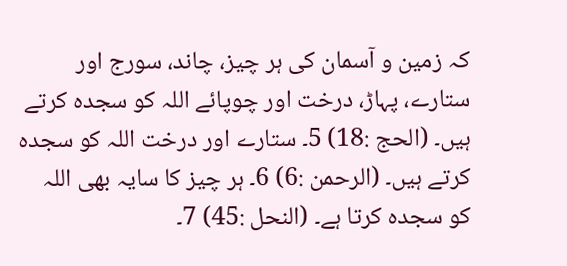کہ زمین و آسمان کی ہر چیز، چاند، سورج اور ستارے، پہاڑ، درخت اور چوپائے اللہ کو سجدہ کرتے ہیں۔ (الحج :18) 5۔ ستارے اور درخت اللہ کو سجدہ کرتے ہیں۔ (الرحمن :6) 6۔ ہر چیز کا سایہ بھی اللہ کو سجدہ کرتا ہے۔ (النحل :45) 7۔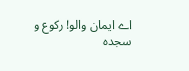اے ایمان والو! رکوع و سجدہ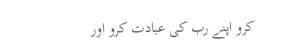کرو اپنے رب کی عبادت کرو اور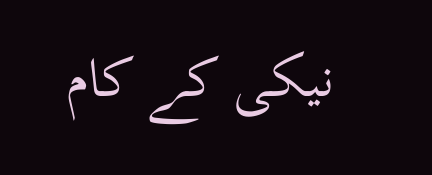نیکی کے کام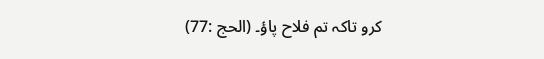کرو تاکہ تم فلاح پاؤ۔ (الحج :77)